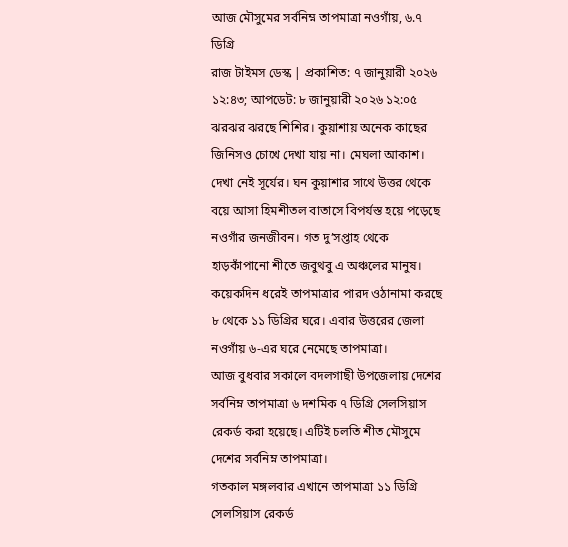আজ মৌসুমের সর্বনিম্ন তাপমাত্রা নওগাঁয়, ৬.৭ ডিগ্রি
রাজ টাইমস ডেস্ক | প্রকাশিত: ৭ জানুয়ারী ২০২৬ ১২:৪৩; আপডেট: ৮ জানুয়ারী ২০২৬ ১২:০৫
ঝরঝর ঝরছে শিশির। কুয়াশায় অনেক কাছের জিনিসও চোখে দেখা যায় না। মেঘলা আকাশ। দেখা নেই সূর্যের। ঘন কুয়াশার সাথে উত্তর থেকে বয়ে আসা হিমশীতল বাতাসে বিপর্যস্ত হয়ে পড়েছে নওগাঁর জনজীবন। গত দু’সপ্তাহ থেকে হাড়কাঁপানো শীতে জবুথবু এ অঞ্চলের মানুষ।
কয়েকদিন ধরেই তাপমাত্রার পারদ ওঠানামা করছে ৮ থেকে ১১ ডিগ্রির ঘরে। এবার উত্তরের জেলা নওগাঁয় ৬-এর ঘরে নেমেছে তাপমাত্রা।
আজ বুধবার সকালে বদলগাছী উপজেলায় দেশের সর্বনিম্ন তাপমাত্রা ৬ দশমিক ৭ ডিগ্রি সেলসিয়াস রেকর্ড করা হয়েছে। এটিই চলতি শীত মৌসুমে দেশের সর্বনিম্ন তাপমাত্রা।
গতকাল মঙ্গলবার এখানে তাপমাত্রা ১১ ডিগ্রি সেলসিয়াস রেকর্ড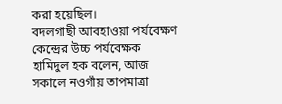করা হয়েছিল।
বদলগাছী আবহাওয়া পর্যবেক্ষণ কেন্দ্রের উচ্চ পর্যবেক্ষক হামিদুল হক বলেন, আজ সকালে নওগাঁয় তাপমাত্রা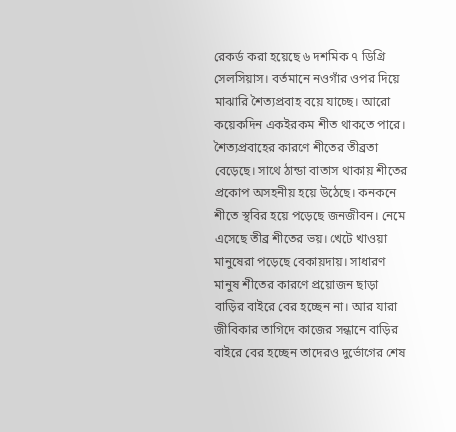রেকর্ড করা হয়েছে ৬ দশমিক ৭ ডিগ্রি সেলসিয়াস। বর্তমানে নওগাঁর ওপর দিয়ে মাঝারি শৈত্যপ্রবাহ বয়ে যাচ্ছে। আরো কয়েকদিন একইরকম শীত থাকতে পারে।
শৈত্যপ্রবাহের কারণে শীতের তীব্রতা বেড়েছে। সাথে ঠান্ডা বাতাস থাকায় শীতের প্রকোপ অসহনীয় হয়ে উঠেছে। কনকনে শীতে স্থবির হয়ে পড়েছে জনজীবন। নেমে এসেছে তীব্র শীতের ভয়। খেটে খাওয়া মানুষেরা পড়েছে বেকায়দায়। সাধারণ মানুষ শীতের কারণে প্রয়োজন ছাড়া বাড়ির বাইরে বের হচ্ছেন না। আর যারা জীবিকার তাগিদে কাজের সন্ধানে বাড়ির বাইরে বের হচ্ছেন তাদেরও দুর্ভোগের শেষ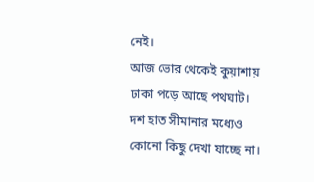নেই।
আজ ভোর থেকেই কুয়াশায় ঢাকা পড়ে আছে পথঘাট। দশ হাত সীমানার মধ্যেও কোনো কিছু দেখা যাচ্ছে না।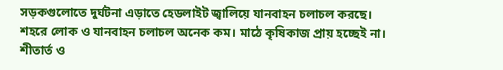সড়কগুলোতে দুর্ঘটনা এড়াতে হেডলাইট জ্বালিয়ে যানবাহন চলাচল করছে। শহরে লোক ও যানবাহন চলাচল অনেক কম। মাঠে কৃষিকাজ প্রায় হচ্ছেই না। শীতার্ত ও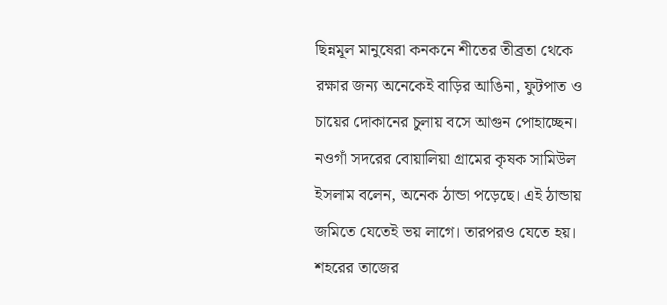ছিন্নমূল মানুষেরা কনকনে শীতের তীব্রতা থেকে রক্ষার জন্য অনেকেই বাড়ির আঙিনা, ফুটপাত ও চায়ের দোকানের চুলায় বসে আগুন পোহাচ্ছেন।
নওগাঁ সদরের বোয়ালিয়া গ্রামের কৃষক সামিউল ইসলাম বলেন, অনেক ঠান্ডা পড়েছে। এই ঠান্ডায় জমিতে যেতেই ভয় লাগে। তারপরও যেতে হয়।
শহরের তাজের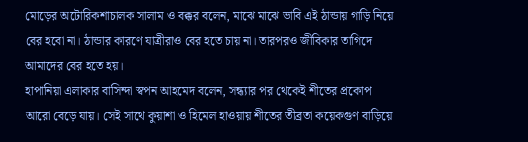মোড়ের অটোরিকশাচালক সালাম ও বক্কর বলেন, মাঝে মাঝে ভাবি এই ঠান্ডায় গাড়ি নিয়ে বের হবো না। ঠান্ডার কারণে যাত্রীরাও বের হতে চায় না। তারপরও জীবিকার তাগিদে আমাদের বের হতে হয়।
হাপানিয়া এলাকার বাসিন্দা স্বপন আহমেদ বলেন, সন্ধ্যার পর থেকেই শীতের প্রকোপ আরো বেড়ে যায়। সেই সাথে কুয়াশা ও হিমেল হাওয়ায় শীতের তীব্রতা কয়েকগুণ বাড়িয়ে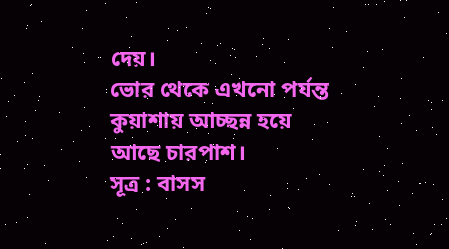দেয়।
ভোর থেকে এখনো পর্যন্ত কুয়াশায় আচ্ছন্ন হয়ে আছে চারপাশ।
সূত্র : বাসস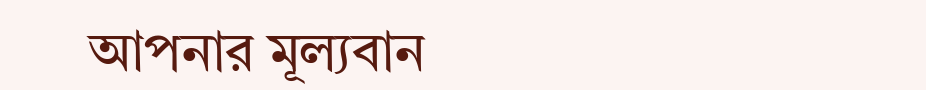আপনার মূল্যবান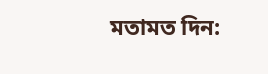মতামত দিন: